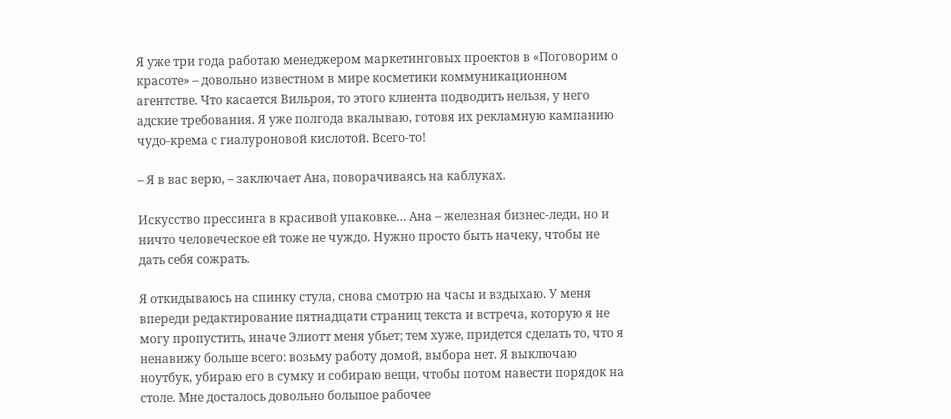Я уже три года работаю менеджером маркетинговых проектов в «Поговорим о красоте» – довольно известном в мире косметики коммуникационном агентстве. Что касается Вильроя, то этого клиента подводить нельзя, у него адские требования. Я уже полгода вкалываю, готовя их рекламную кампанию чудо-крема с гиалуроновой кислотой. Всего-то!

– Я в вас верю, – заключает Ана, поворачиваясь на каблуках.

Искусство прессинга в красивой упаковке… Ана – железная бизнес-леди, но и ничто человеческое ей тоже не чуждо. Нужно просто быть начеку, чтобы не дать себя сожрать.

Я откидываюсь на спинку стула, снова смотрю на часы и вздыхаю. У меня впереди редактирование пятнадцати страниц текста и встреча, которую я не могу пропустить, иначе Элиотт меня убьет; тем хуже, придется сделать то, что я ненавижу больше всего: возьму работу домой, выбора нет. Я выключаю ноутбук, убираю его в сумку и собираю вещи, чтобы потом навести порядок на столе. Мне досталось довольно большое рабочее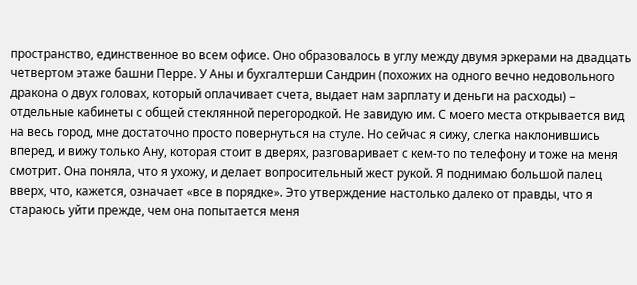пространство, единственное во всем офисе. Оно образовалось в углу между двумя эркерами на двадцать четвертом этаже башни Перре. У Аны и бухгалтерши Сандрин (похожих на одного вечно недовольного дракона о двух головах, который оплачивает счета, выдает нам зарплату и деньги на расходы) – отдельные кабинеты с общей стеклянной перегородкой. Не завидую им. С моего места открывается вид на весь город, мне достаточно просто повернуться на стуле. Но сейчас я сижу, слегка наклонившись вперед, и вижу только Ану, которая стоит в дверях, разговаривает с кем-то по телефону и тоже на меня смотрит. Она поняла, что я ухожу, и делает вопросительный жест рукой. Я поднимаю большой палец вверх, что, кажется, означает «все в порядке». Это утверждение настолько далеко от правды, что я стараюсь уйти прежде, чем она попытается меня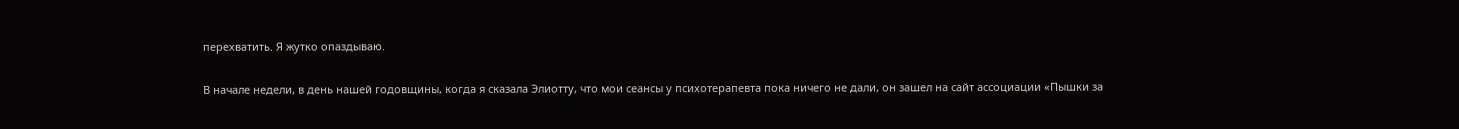перехватить. Я жутко опаздываю.

В начале недели, в день нашей годовщины, когда я сказала Элиотту, что мои сеансы у психотерапевта пока ничего не дали, он зашел на сайт ассоциации «Пышки за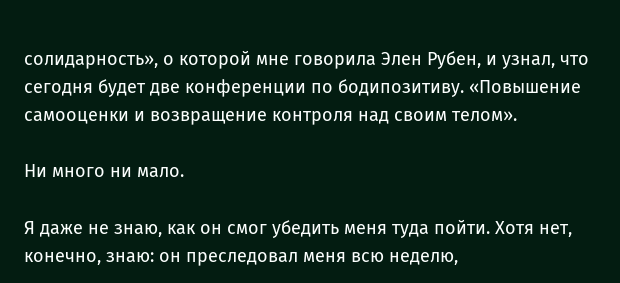солидарность», о которой мне говорила Элен Рубен, и узнал, что сегодня будет две конференции по бодипозитиву. «Повышение самооценки и возвращение контроля над своим телом».

Ни много ни мало.

Я даже не знаю, как он смог убедить меня туда пойти. Хотя нет, конечно, знаю: он преследовал меня всю неделю,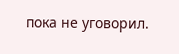пока не уговорил.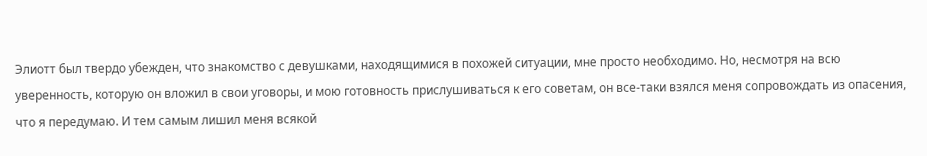Элиотт был твердо убежден, что знакомство с девушками, находящимися в похожей ситуации, мне просто необходимо. Но, несмотря на всю уверенность, которую он вложил в свои уговоры, и мою готовность прислушиваться к его советам, он все-таки взялся меня сопровождать из опасения, что я передумаю. И тем самым лишил меня всякой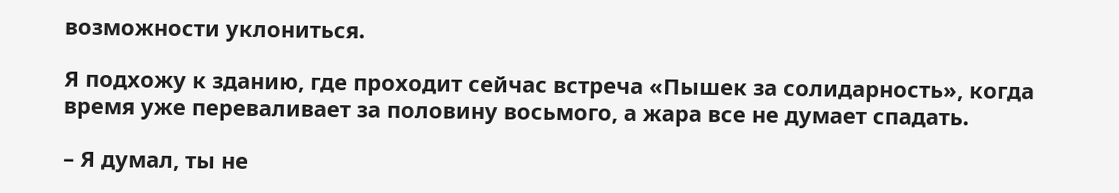возможности уклониться.

Я подхожу к зданию, где проходит сейчас встреча «Пышек за солидарность», когда время уже переваливает за половину восьмого, а жара все не думает спадать.

– Я думал, ты не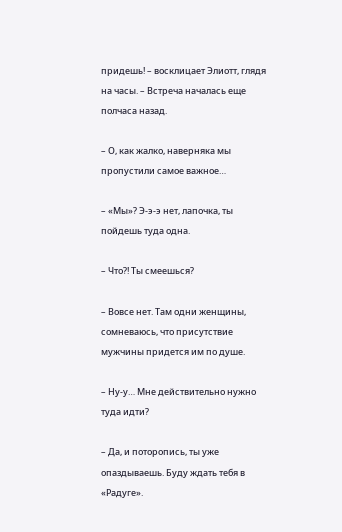придешь! – восклицает Элиотт, глядя на часы. – Встреча началась еще полчаса назад.

– О, как жалко, наверняка мы пропустили самое важное…

– «Мы»? Э-э-э нет, лапочка, ты пойдешь туда одна.

– Что?! Ты смеешься?

– Вовсе нет. Там одни женщины, сомневаюсь, что присутствие мужчины придется им по душе.

– Ну-у… Мне действительно нужно туда идти?

– Да, и поторопись, ты уже опаздываешь. Буду ждать тебя в «Радуге».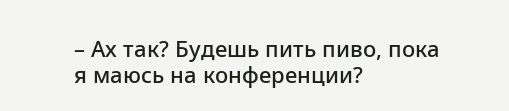– Ах так? Будешь пить пиво, пока я маюсь на конференции?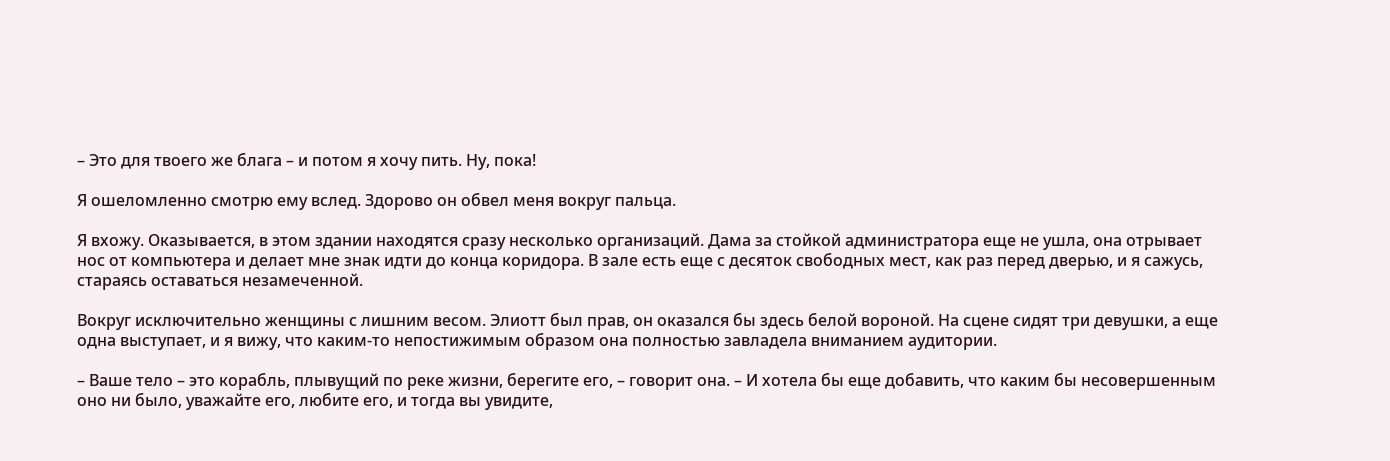– Это для твоего же блага – и потом я хочу пить. Ну, пока!

Я ошеломленно смотрю ему вслед. Здорово он обвел меня вокруг пальца.

Я вхожу. Оказывается, в этом здании находятся сразу несколько организаций. Дама за стойкой администратора еще не ушла, она отрывает нос от компьютера и делает мне знак идти до конца коридора. В зале есть еще с десяток свободных мест, как раз перед дверью, и я сажусь, стараясь оставаться незамеченной.

Вокруг исключительно женщины с лишним весом. Элиотт был прав, он оказался бы здесь белой вороной. На сцене сидят три девушки, а еще одна выступает, и я вижу, что каким-то непостижимым образом она полностью завладела вниманием аудитории.

– Ваше тело – это корабль, плывущий по реке жизни, берегите его, – говорит она. – И хотела бы еще добавить, что каким бы несовершенным оно ни было, уважайте его, любите его, и тогда вы увидите,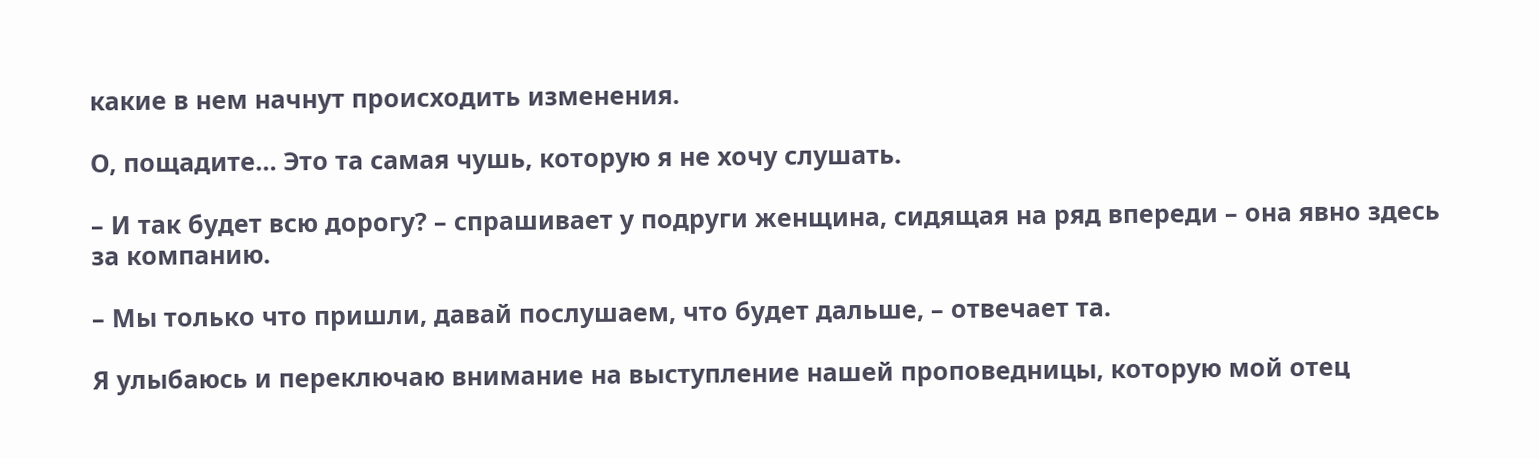какие в нем начнут происходить изменения.

О, пощадите… Это та самая чушь, которую я не хочу слушать.

– И так будет всю дорогу? – спрашивает у подруги женщина, сидящая на ряд впереди – она явно здесь за компанию.

– Мы только что пришли, давай послушаем, что будет дальше, – отвечает та.

Я улыбаюсь и переключаю внимание на выступление нашей проповедницы, которую мой отец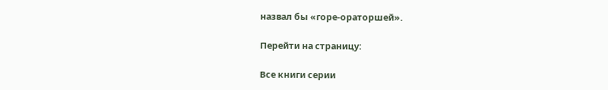назвал бы «горе-ораторшей».

Перейти на страницу:

Все книги серии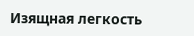Изящная легкость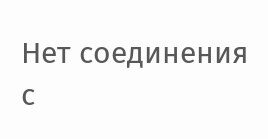Нет соединения с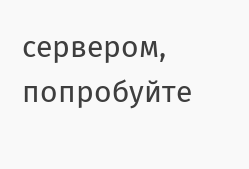сервером, попробуйте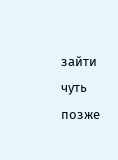зайти чуть позже